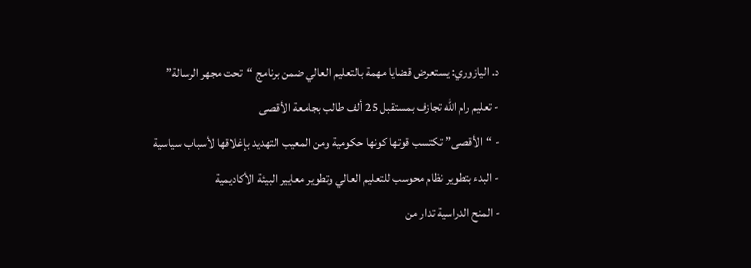د. اليازوري: يستعرض قضايا مهمة بالتعليم العالي ضمن برنامج “تحت مجهر الرسالة”
- تعليم رام الله تجازف بمستقبل 25 ألف طالب بجامعة الأقصى
- “الأقصى” تكتسب قوتها كونها حكومية ومن المعيب التهديد بإغلاقها لأسباب سياسية
- البدء بتطوير نظام محوسب للتعليم العالي وتطوير معايير البيئة الأكاديمية
- المنح الدراسية تدار من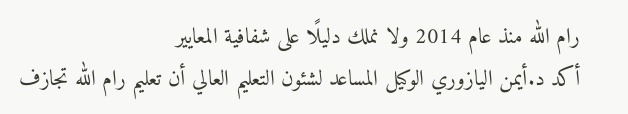رام الله منذ عام 2014 ولا نملك دليلًا على شفافية المعايير
أكد د.أيمن اليازوري الوكيل المساعد لشئون التعليم العالي أن تعليم رام الله تجازف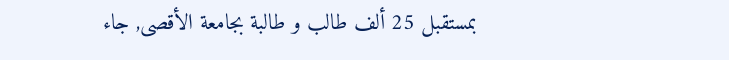بمستقبل 25 ألف طالب و طالبة بجامعة الأقصى, جاء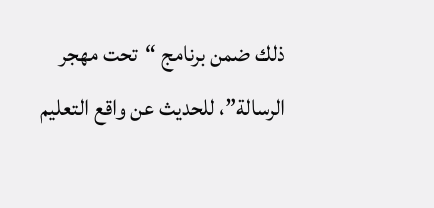ذلك ضمن برنامج “تحت مهجر الرسالة”، للحديث عن واقع التعليم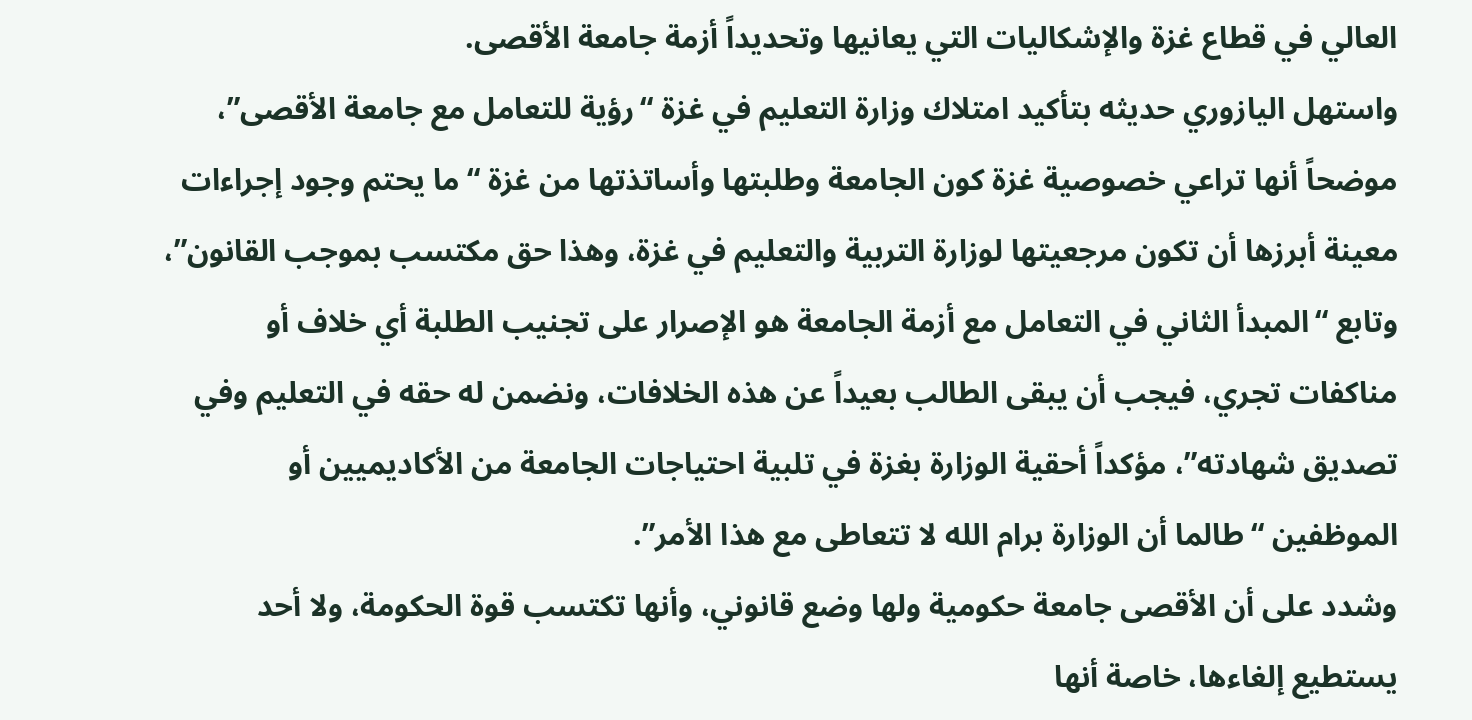العالي في قطاع غزة والإشكاليات التي يعانيها وتحديداً أزمة جامعة الأقصى.
واستهل اليازوري حديثه بتأكيد امتلاك وزارة التعليم في غزة “رؤية للتعامل مع جامعة الأقصى”، موضحاً أنها تراعي خصوصية غزة كون الجامعة وطلبتها وأساتذتها من غزة “ما يحتم وجود إجراءات معينة أبرزها أن تكون مرجعيتها لوزارة التربية والتعليم في غزة، وهذا حق مكتسب بموجب القانون”، وتابع “المبدأ الثاني في التعامل مع أزمة الجامعة هو الإصرار على تجنيب الطلبة أي خلاف أو مناكفات تجري، فيجب أن يبقى الطالب بعيداً عن هذه الخلافات، ونضمن له حقه في التعليم وفي تصديق شهادته”، مؤكداً أحقية الوزارة بغزة في تلبية احتياجات الجامعة من الأكاديميين أو الموظفين “طالما أن الوزارة برام الله لا تتعاطى مع هذا الأمر”.
وشدد على أن الأقصى جامعة حكومية ولها وضع قانوني، وأنها تكتسب قوة الحكومة، ولا أحد يستطيع إلغاءها، خاصة أنها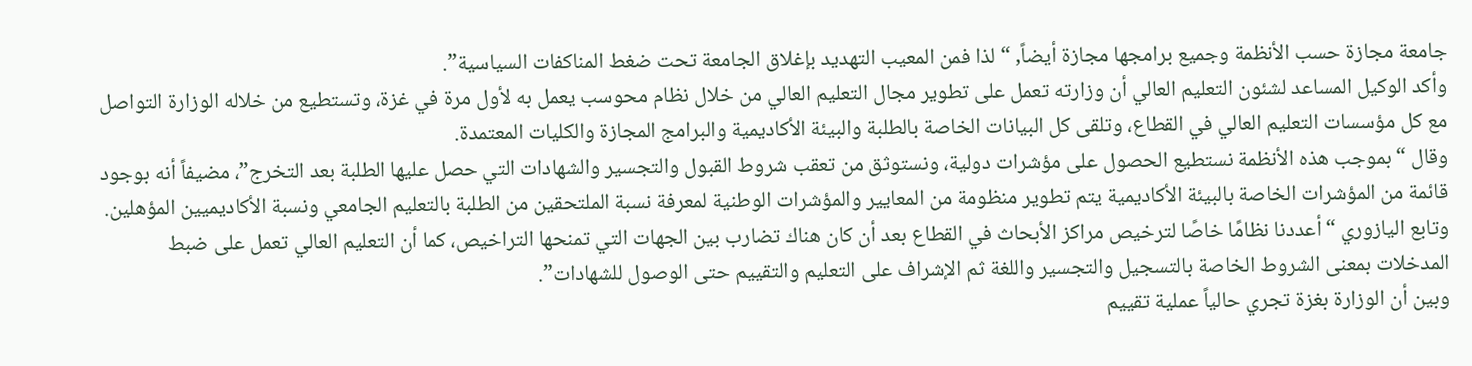جامعة مجازة حسب الأنظمة وجميع برامجها مجازة أيضاً, “لذا فمن المعيب التهديد بإغلاق الجامعة تحت ضغط المناكفات السياسية”.
وأكد الوكيل المساعد لشئون التعليم العالي أن وزارته تعمل على تطوير مجال التعليم العالي من خلال نظام محوسب يعمل به لأول مرة في غزة، وتستطيع من خلاله الوزارة التواصل مع كل مؤسسات التعليم العالي في القطاع، وتلقى كل البيانات الخاصة بالطلبة والبيئة الأكاديمية والبرامج المجازة والكليات المعتمدة.
وقال “بموجب هذه الأنظمة نستطيع الحصول على مؤشرات دولية، ونستوثق من تعقب شروط القبول والتجسير والشهادات التي حصل عليها الطلبة بعد التخرج”، مضيفاً أنه بوجود قائمة من المؤشرات الخاصة بالبيئة الأكاديمية يتم تطوير منظومة من المعايير والمؤشرات الوطنية لمعرفة نسبة الملتحقين من الطلبة بالتعليم الجامعي ونسبة الأكاديميين المؤهلين.
وتابع اليازوري “أعددنا نظامًا خاصًا لترخيص مراكز الأبحاث في القطاع بعد أن كان هناك تضارب بين الجهات التي تمنحها التراخيص، كما أن التعليم العالي تعمل على ضبط المدخلات بمعنى الشروط الخاصة بالتسجيل والتجسير واللغة ثم الإشراف على التعليم والتقييم حتى الوصول للشهادات”.
وبين أن الوزارة بغزة تجري حالياً عملية تقييم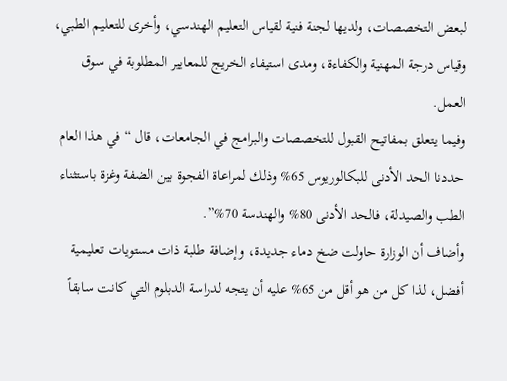لبعض التخصصات، ولديها لجنة فنية لقياس التعليم الهندسي، وأخرى للتعليم الطبي، وقياس درجة المهنية والكفاءة، ومدى استيفاء الخريج للمعايير المطلوبة في سوق العمل.
وفيما يتعلق بمفاتيح القبول للتخصصات والبرامج في الجامعات، قال “في هذا العام حددنا الحد الأدنى للبكالوريوس 65% وذلك لمراعاة الفجوة بين الضفة وغزة باستثناء الطب والصيدلة، فالحد الأدنى 80% والهندسة 70%”.
وأضاف أن الوزارة حاولت ضخ دماء جديدة، وإضافة طلبة ذات مستويات تعليمية أفضل، لذا كل من هو أقل من 65% عليه أن يتجه لدراسة الدبلوم التي كانت سابقاً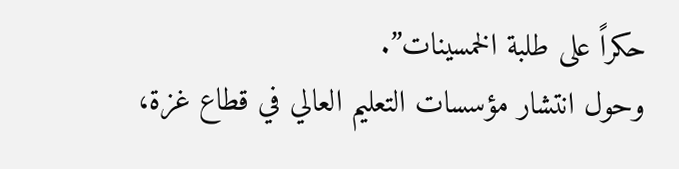حكراً على طلبة الخمسينات”.
وحول انتشار مؤسسات التعليم العالي في قطاع غزة،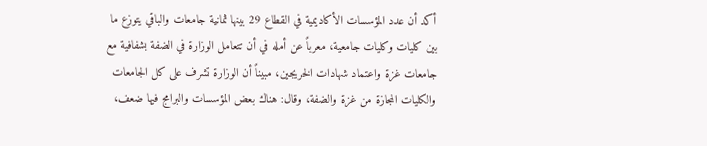أكد أن عدد المؤسسات الأكاديمية في القطاع 29 بينها ثمانية جامعات والباقي يتوزع ما بين كليات وكليات جامعية، معرباً عن أمله في أن تتعامل الوزارة في الضفة بشفافية مع جامعات غزة واعتماد شهادات الخريجين، مبيناً أن الوزارة تشرف على كل الجامعات والكليات المجازة من غزة والضفة، وقال: هناك بعض المؤسسات والبرامج فيها ضعف،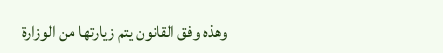وهذه وفق القانون يتم زيارتها من الوزارة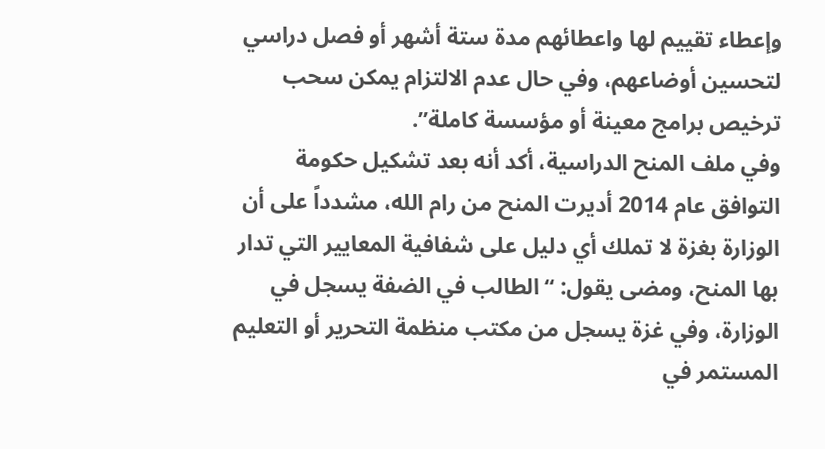وإعطاء تقييم لها واعطائهم مدة ستة أشهر أو فصل دراسي لتحسين أوضاعهم، وفي حال عدم الالتزام يمكن سحب ترخيص برامج معينة أو مؤسسة كاملة”.
وفي ملف المنح الدراسية، أكد أنه بعد تشكيل حكومة التوافق عام 2014 أديرت المنح من رام الله، مشدداً على أن الوزارة بغزة لا تملك أي دليل على شفافية المعايير التي تدار بها المنح، ومضى يقول: “الطالب في الضفة يسجل في الوزارة، وفي غزة يسجل من مكتب منظمة التحرير أو التعليم المستمر في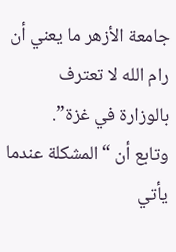جامعة الأزهر ما يعني أن رام الله لا تعترف بالوزارة في غزة”.
وتابع أن “المشكلة عندما يأتي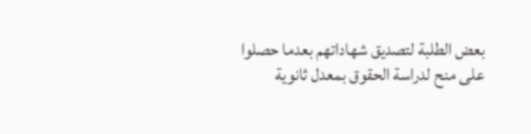بعض الطلبة لتصديق شهاداتهم بعدما حصلوا على منح لدراسة الحقوق بمعدل ثانوية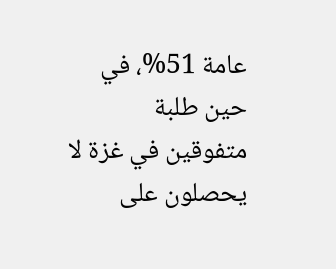عامة 51%، في حين طلبة متفوقين في غزة لا يحصلون على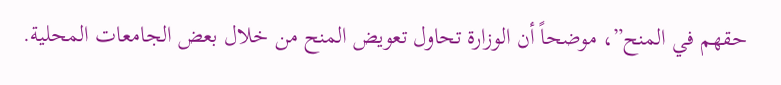حقهم في المنح”، موضحاً أن الوزارة تحاول تعويض المنح من خلال بعض الجامعات المحلية.